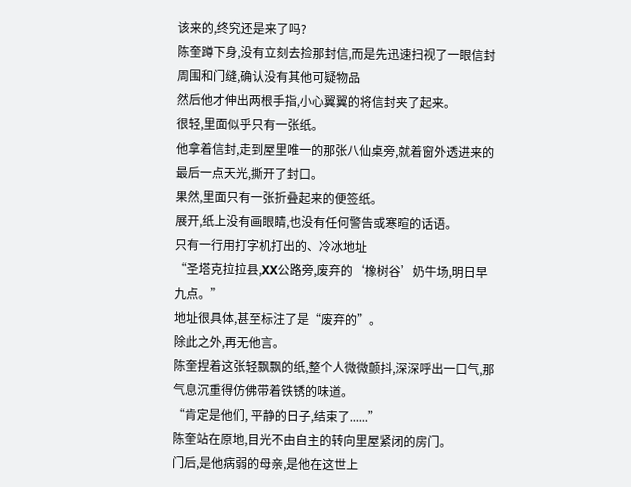该来的,终究还是来了吗?
陈奎蹲下身,没有立刻去捡那封信,而是先迅速扫视了一眼信封周围和门缝,确认没有其他可疑物品
然后他才伸出两根手指,小心翼翼的将信封夹了起来。
很轻,里面似乎只有一张纸。
他拿着信封,走到屋里唯一的那张八仙桌旁,就着窗外透进来的最后一点天光,撕开了封口。
果然,里面只有一张折叠起来的便签纸。
展开,纸上没有画眼睛,也没有任何警告或寒暄的话语。
只有一行用打字机打出的、冷冰地址
“圣塔克拉拉县,XX公路旁,废弃的‘橡树谷’奶牛场,明日早九点。”
地址很具体,甚至标注了是“废弃的”。
除此之外,再无他言。
陈奎捏着这张轻飘飘的纸,整个人微微颤抖,深深呼出一口气,那气息沉重得仿佛带着铁锈的味道。
“肯定是他们, 平静的日子,结束了......”
陈奎站在原地,目光不由自主的转向里屋紧闭的房门。
门后,是他病弱的母亲,是他在这世上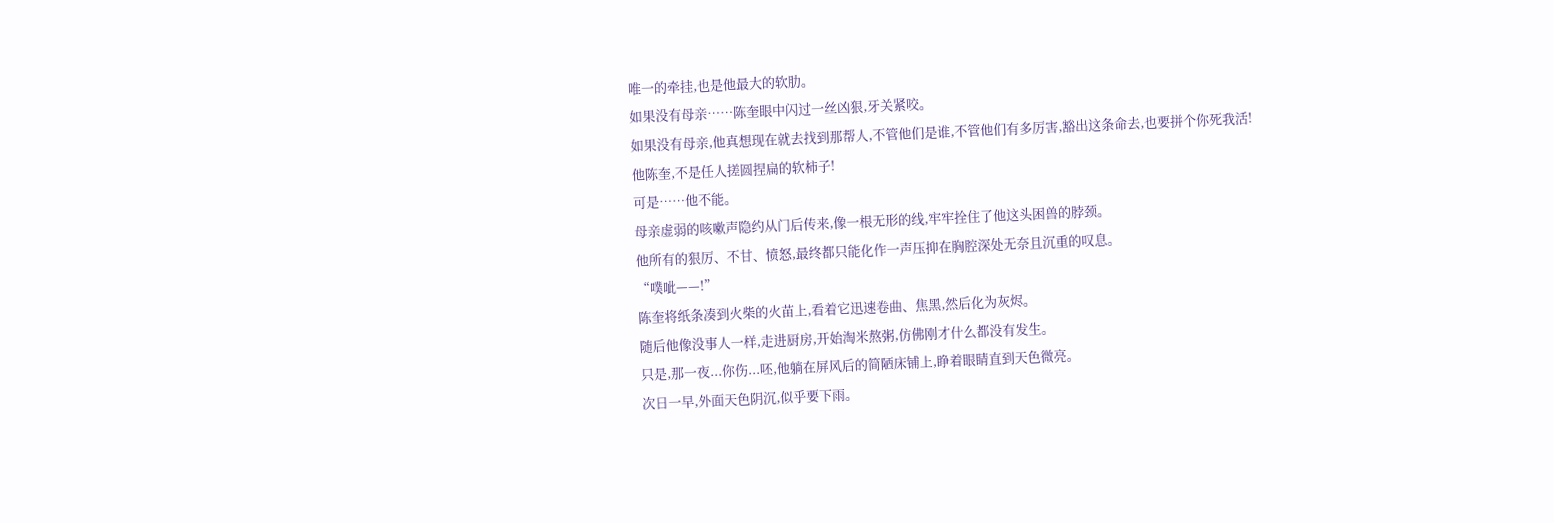唯一的牵挂,也是他最大的软肋。
如果没有母亲……陈奎眼中闪过一丝凶狠,牙关紧咬。
如果没有母亲,他真想现在就去找到那帮人,不管他们是谁,不管他们有多厉害,豁出这条命去,也要拼个你死我活!
他陈奎,不是任人搓圆捏扁的软柿子!
可是……他不能。
母亲虚弱的咳嗽声隐约从门后传来,像一根无形的线,牢牢拴住了他这头困兽的脖颈。
他所有的狠厉、不甘、愤怒,最终都只能化作一声压抑在胸腔深处无奈且沉重的叹息。
“噗呲——!”
陈奎将纸条凑到火柴的火苗上,看着它迅速卷曲、焦黑,然后化为灰烬。
随后他像没事人一样,走进厨房,开始淘米熬粥,仿佛刚才什么都没有发生。
只是,那一夜...你伤...呸,他躺在屏风后的简陋床铺上,睁着眼睛直到天色微亮。
次日一早,外面天色阴沉,似乎要下雨。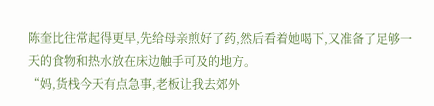陈奎比往常起得更早,先给母亲煎好了药,然后看着她喝下,又准备了足够一天的食物和热水放在床边触手可及的地方。
“妈,货栈今天有点急事,老板让我去郊外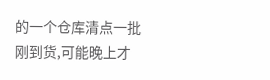的一个仓库清点一批刚到货,可能晚上才